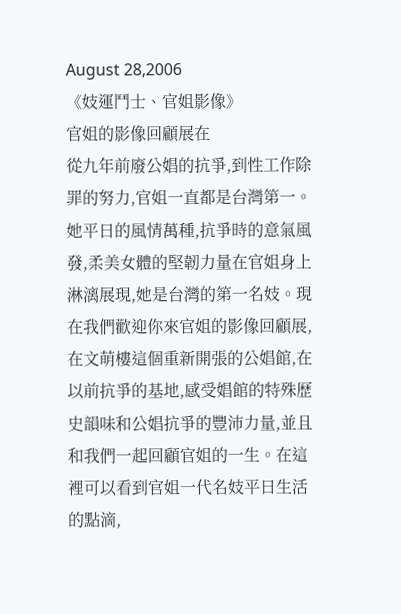August 28,2006
《妓運鬥士、官姐影像》
官姐的影像回顧展在
從九年前廢公娼的抗爭,到性工作除罪的努力,官姐一直都是台灣第一。她平日的風情萬種,抗爭時的意氣風發,柔美女體的堅韌力量在官姐身上淋漓展現,她是台灣的第一名妓。現在我們歡迎你來官姐的影像回顧展,在文萌樓這個重新開張的公娼館,在以前抗爭的基地,感受娼館的特殊歷史韻味和公娼抗爭的豐沛力量,並且和我們一起回顧官姐的一生。在這裡可以看到官姐一代名妓平日生活的點滴,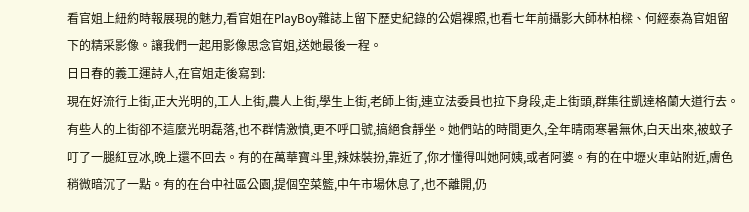看官姐上紐約時報展現的魅力,看官姐在PlayBoy雜誌上留下歷史紀錄的公娼裸照,也看七年前攝影大師林柏樑、何經泰為官姐留下的精采影像。讓我們一起用影像思念官姐,送她最後一程。
日日春的義工運詩人,在官姐走後寫到:
現在好流行上街,正大光明的,工人上街,農人上街,學生上街,老師上街,連立法委員也拉下身段,走上街頭,群集往凱達格蘭大道行去。
有些人的上街卻不這麼光明磊落,也不群情激憤,更不呼口號,搞絕食靜坐。她們站的時間更久,全年晴雨寒暑無休,白天出來,被蚊子叮了一腿紅豆冰,晚上還不回去。有的在萬華寶斗里,辣妹裝扮,靠近了,你才懂得叫她阿姨,或者阿婆。有的在中壢火車站附近,膚色稍微暗沉了一點。有的在台中社區公園,提個空菜籃,中午市場休息了,也不離開,仍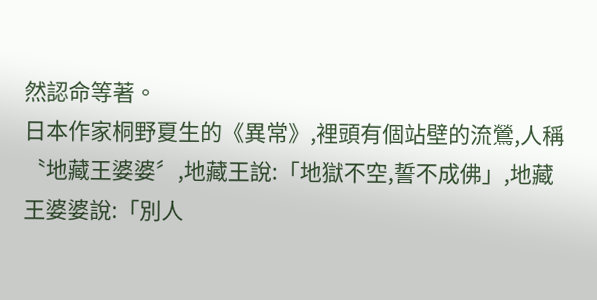然認命等著。
日本作家桐野夏生的《異常》,裡頭有個站壁的流鶯,人稱〝地藏王婆婆〞,地藏王說:「地獄不空,誓不成佛」,地藏王婆婆說:「別人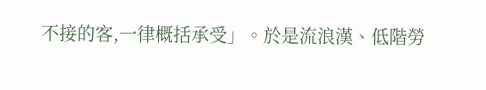不接的客,一律概括承受」。於是流浪漢、低階勞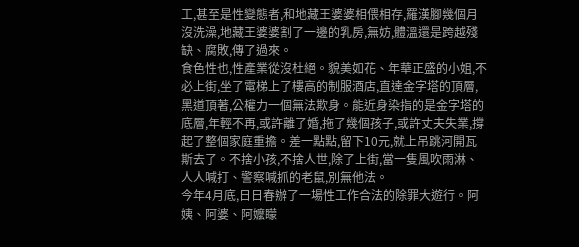工,甚至是性變態者,和地藏王婆婆相偎相存,羅漢腳幾個月沒洗澡,地藏王婆婆割了一邊的乳房,無妨,體溫還是跨越殘缺、腐敗,傳了過來。
食色性也,性產業從沒杜絕。貌美如花、年華正盛的小姐,不必上街,坐了電梯上了樓高的制服酒店,直達金字塔的頂層,黑道頂著,公權力一個無法欺身。能近身染指的是金字塔的底層,年輕不再,或許離了婚,拖了幾個孩子,或許丈夫失業,撐起了整個家庭重擔。差一點點,留下10元,就上吊跳河開瓦斯去了。不捨小孩,不捨人世,除了上街,當一隻風吹雨淋、人人喊打、警察喊抓的老鼠,別無他法。
今年4月底,日日春辦了一場性工作合法的除罪大遊行。阿姨、阿婆、阿嬤矇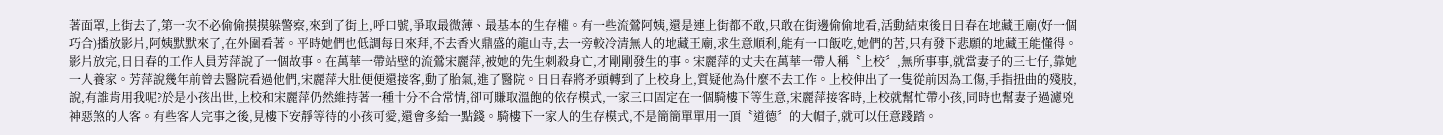著面罩,上街去了,第一次不必偷偷摸摸躲警察,來到了街上,呼口號,爭取最微薄、最基本的生存權。有一些流鶯阿姨,還是連上街都不敢,只敢在街邊偷偷地看,活動結束後日日春在地藏王廟(好一個巧合)播放影片,阿姨默默來了,在外圍看著。平時她們也低調每日來拜,不去香火鼎盛的龍山寺,去一旁較冷清無人的地藏王廟,求生意順利,能有一口飯吃,她們的苦,只有發下悲願的地藏王能懂得。
影片放完,日日春的工作人員芳萍說了一個故事。在萬華一帶站壁的流鶯宋麗萍,被她的先生刺殺身亡,才剛剛發生的事。宋麗萍的丈夫在萬華一帶人稱〝上校〞,無所事事,就當妻子的三七仔,靠她一人養家。芳萍說幾年前曾去醫院看過他們,宋麗萍大肚便便還接客,動了胎氣,進了醫院。日日春將矛頭轉到了上校身上,質疑他為什麼不去工作。上校伸出了一隻從前因為工傷,手指扭曲的殘肢,說,有誰肯用我呢?於是小孩出世,上校和宋麗萍仍然維持著一種十分不合常情,卻可賺取溫飽的依存模式,一家三口固定在一個騎樓下等生意,宋麗萍接客時,上校就幫忙帶小孩,同時也幫妻子過濾兇神惡煞的人客。有些客人完事之後,見樓下安靜等待的小孩可愛,還會多給一點錢。騎樓下一家人的生存模式,不是簡簡單單用一頂〝道德〞的大帽子,就可以任意踐踏。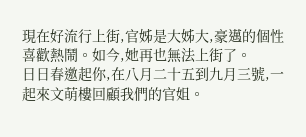現在好流行上街,官姊是大姊大,豪邁的個性喜歡熱鬧。如今,她再也無法上街了。
日日春邀起你,在八月二十五到九月三號,一起來文萌樓回顧我們的官姐。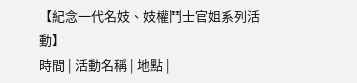【紀念一代名妓、妓權鬥士官姐系列活動】
時間 | 活動名稱 | 地點 |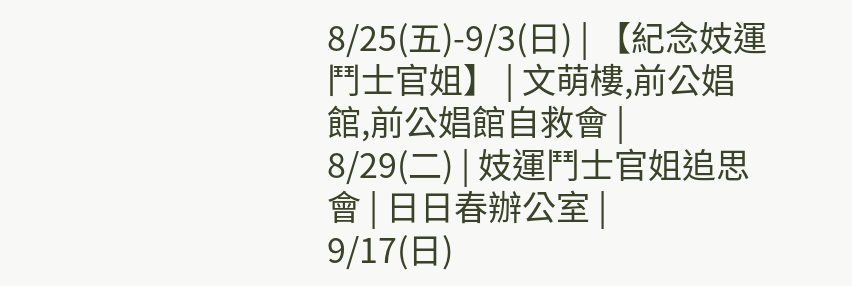8/25(五)-9/3(日) | 【紀念妓運鬥士官姐】 | 文萌樓,前公娼館,前公娼館自救會 |
8/29(二) | 妓運鬥士官姐追思會 | 日日春辦公室 |
9/17(日)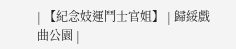| 【紀念妓運鬥士官姐】 | 歸綏戲曲公園 |